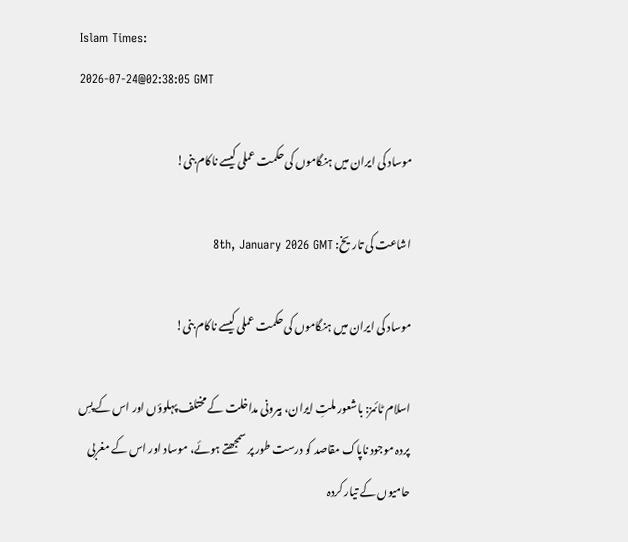Islam Times:
2026-07-24@02:38:05 GMT

موساد کی ایران میں ہنگاموں کی حکمت عملی کیسے ناکام بنی!

اشاعت کی تاریخ: 8th, January 2026 GMT

موساد کی ایران میں ہنگاموں کی حکمت عملی کیسے ناکام بنی!

اسلام ٹائمز: باشعور ملتِ ایران، بیرونی مداخلت کے مختلف پہلوؤں اور اس کے پسِ پردہ موجود ناپاک مقاصد کو درست طور پر سمجھتے ہوئے، موساد اور اس کے مغربی حامیوں کے تیار کردہ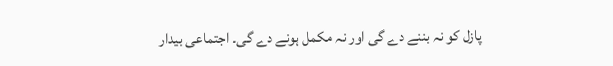پازل کو نہ بننے دے گی اور نہ مکمل ہونے دے گی۔ اجتماعی بیدار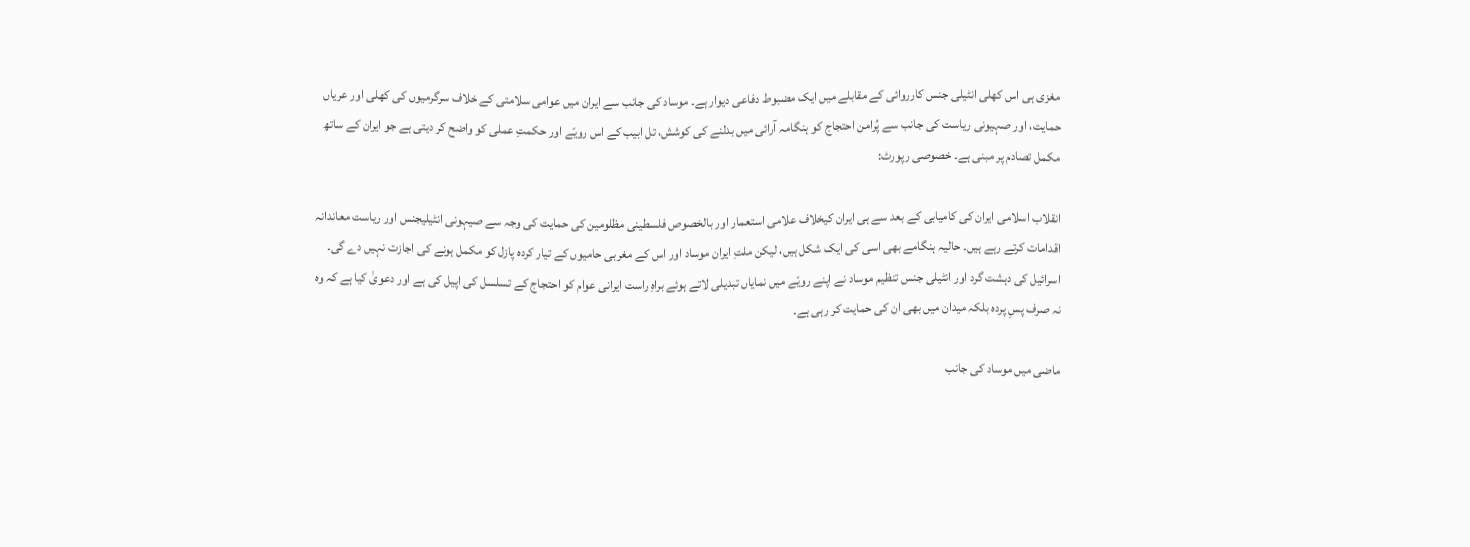مغزی ہی اس کھلی انٹیلی جنس کارروائی کے مقابلے میں ایک مضبوط دفاعی دیوار ہے۔ موساد کی جانب سے ایران میں عوامی سلامتی کے خلاف سرگرمیوں کی کھلی اور عریاں حمایت، اور صہیونی ریاست کی جانب سے پُرامن احتجاج کو ہنگامہ آرائی میں بدلنے کی کوشش، تل ابیب کے اس رویّے اور حکمتِ عملی کو واضح کر دیتی ہے جو ایران کے ساتھ مکمل تصادم پر مبنی ہے۔ خصوصی رپورٹ:

انقلاب اسلامی ایران کی کامیابی کے بعد سے ہی ایران کیخلاف علامی استعمار اور بالخصوص فلسطینی مظلومین کی حمایت کی وجہ سے صیہونی انٹیلیجنس اور ریاست معاندانہ اقدامات کرتے رہے ہیں۔ حالیہ ہنگامے بھی اسی کی ایک شکل ہیں، لیکن ملتِ ایران موساد اور اس کے مغربی حامیوں کے تیار کردہ پازل کو مکمل ہونے کی اجازت نہیں دے گی۔ اسرائیل کی دہشت گرد اور انٹیلی جنس تنظیم موساد نے اپنے رویّے میں نمایاں تبدیلی لاتے ہوئے براہِ راست ایرانی عوام کو احتجاج کے تسلسل کی اپیل کی ہے اور دعویٰ کیا ہے کہ وہ نہ صرف پسِ پردہ بلکہ میدان میں بھی ان کی حمایت کر رہی ہے۔

ماضی میں موساد کی جانب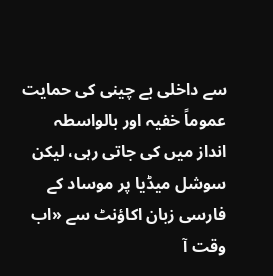سے داخلی بے چینی کی حمایت عموماً خفیہ اور بالواسطہ انداز میں کی جاتی رہی، لیکن سوشل میڈیا پر موساد کے فارسی زبان اکاؤنٹ سے «اب وقت آ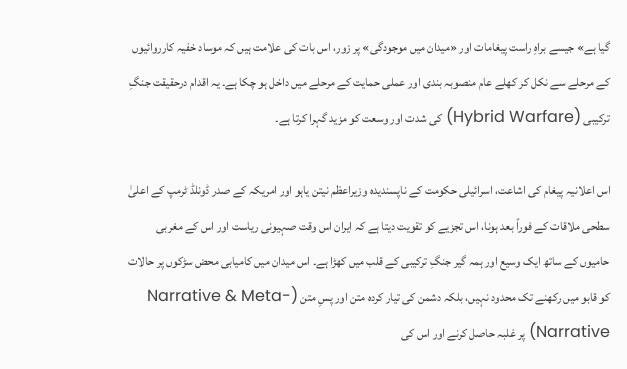گیا ہے» جیسے براہِ راست پیغامات اور «میدان میں موجودگی» پر زور، اس بات کی علامت ہیں کہ موساد خفیہ کارروائیوں کے مرحلے سے نکل کر کھلے عام منصوبہ بندی اور عملی حمایت کے مرحلے میں داخل ہو چکا ہے۔ یہ اقدام درحقیقت جنگِ ترکیبی (Hybrid Warfare) کی شدت اور وسعت کو مزید گہرا کرتا ہے۔

اس اعلانیہ پیغام کی اشاعت، اسرائیلی حکومت کے ناپسندیدہ وزیراعظم نیتن یاہو اور امریکہ کے صدر ڈونلڈ ٹرمپ کے اعلیٰ سطحی ملاقات کے فوراً بعد ہونا، اس تجزیے کو تقویت دیتا ہے کہ ایران اس وقت صہیونی ریاست اور اس کے مغربی حامیوں کے ساتھ ایک وسیع اور ہمہ گیر جنگِ ترکیبی کے قلب میں کھڑا ہے۔ اس میدان میں کامیابی محض سڑکوں پر حالات کو قابو میں رکھنے تک محدود نہیں، بلکہ دشمن کی تیار کردہ متن اور پسِ متن (Narrative & Meta-Narrative) پر غلبہ حاصل کرنے اور اس کی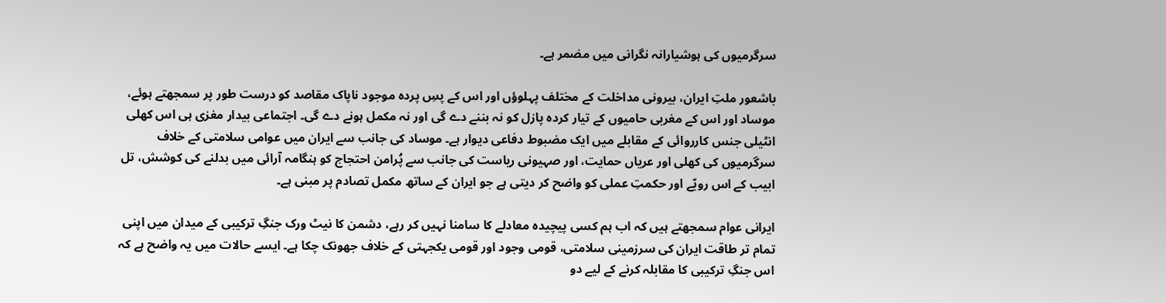سرگرمیوں کی ہوشیارانہ نگرانی میں مضمر ہے۔

باشعور ملتِ ایران، بیرونی مداخلت کے مختلف پہلوؤں اور اس کے پسِ پردہ موجود ناپاک مقاصد کو درست طور پر سمجھتے ہوئے، موساد اور اس کے مغربی حامیوں کے تیار کردہ پازل کو نہ بننے دے گی اور نہ مکمل ہونے دے گی۔ اجتماعی بیدار مغزی ہی اس کھلی انٹیلی جنس کارروائی کے مقابلے میں ایک مضبوط دفاعی دیوار ہے۔ موساد کی جانب سے ایران میں عوامی سلامتی کے خلاف سرگرمیوں کی کھلی اور عریاں حمایت، اور صہیونی ریاست کی جانب سے پُرامن احتجاج کو ہنگامہ آرائی میں بدلنے کی کوشش، تل ابیب کے اس رویّے اور حکمتِ عملی کو واضح کر دیتی ہے جو ایران کے ساتھ مکمل تصادم پر مبنی ہے۔

ایرانی عوام سمجھتے ہیں کہ اب ہم کسی پیچیدہ معادلے کا سامنا نہیں کر رہے، دشمن کا نیٹ ورک جنگِ ترکیبی کے میدان میں اپنی تمام تر طاقت ایران کی سرزمینی سلامتی، قومی وجود اور قومی یکجہتی کے خلاف جھونک چکا ہے۔ ایسے حالات میں یہ واضح ہے کہ اس جنگِ ترکیبی کا مقابلہ کرنے کے لیے دو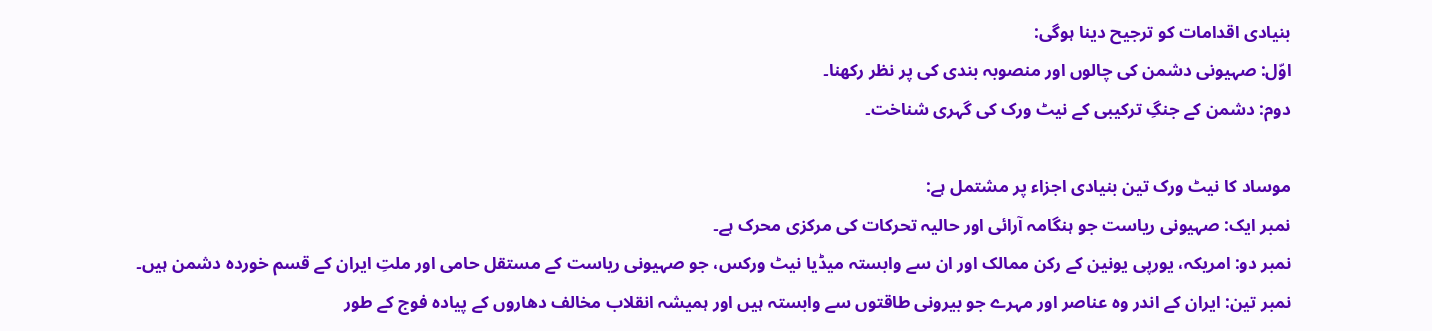بنیادی اقدامات کو ترجیح دینا ہوگی:
اوّل: صہیونی دشمن کی چالوں اور منصوبہ بندی کی پر نظر رکھنا۔
دوم: دشمن کے جنگِ ترکیبی کے نیٹ ورک کی گہری شناخت۔

موساد کا نیٹ ورک تین بنیادی اجزاء پر مشتمل ہے:
نمبر ایک: صہیونی ریاست جو ہنگامہ آرائی اور حالیہ تحرکات کی مرکزی محرک ہے۔
نمبر دو: امریکہ، یورپی یونین کے رکن ممالک اور ان سے وابستہ میڈیا نیٹ ورکس، جو صہیونی ریاست کے مستقل حامی اور ملتِ ایران کے قسم خوردہ دشمن ہیں۔
نمبر تین: ایران کے اندر وہ عناصر اور مہرے جو بیرونی طاقتوں سے وابستہ ہیں اور ہمیشہ انقلاب مخالف دھاروں کے پیادہ فوج کے طور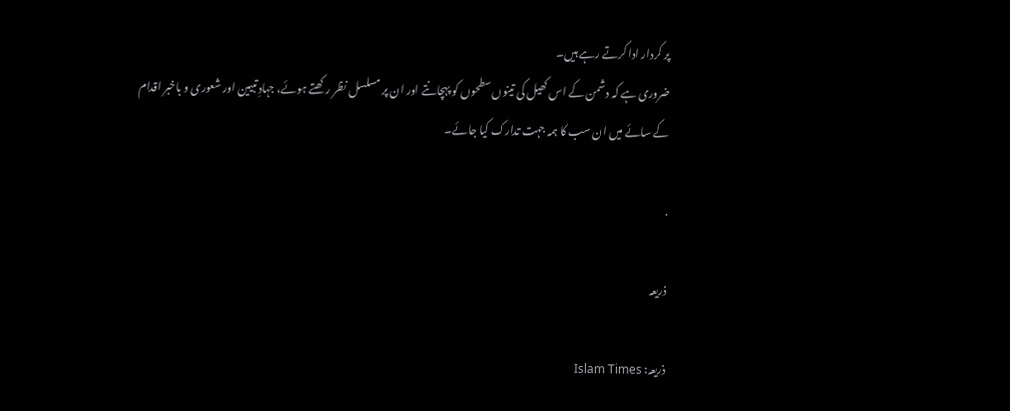پر کردار ادا کرتے رہے ہیں۔
ضروری ہے کہ دشمن کے اس کھیل کی تینوں سطحوں کو پہچانتے اور ان پر مسلسل نظر رکھتے ہوئے، جہادِ تبیین اور شعوری و باخبر اقدام کے سائے میں ان سب کا ہمہ جہت تدارک کیا جائے۔

.

ذریعہ

ذریعہ: Islam Times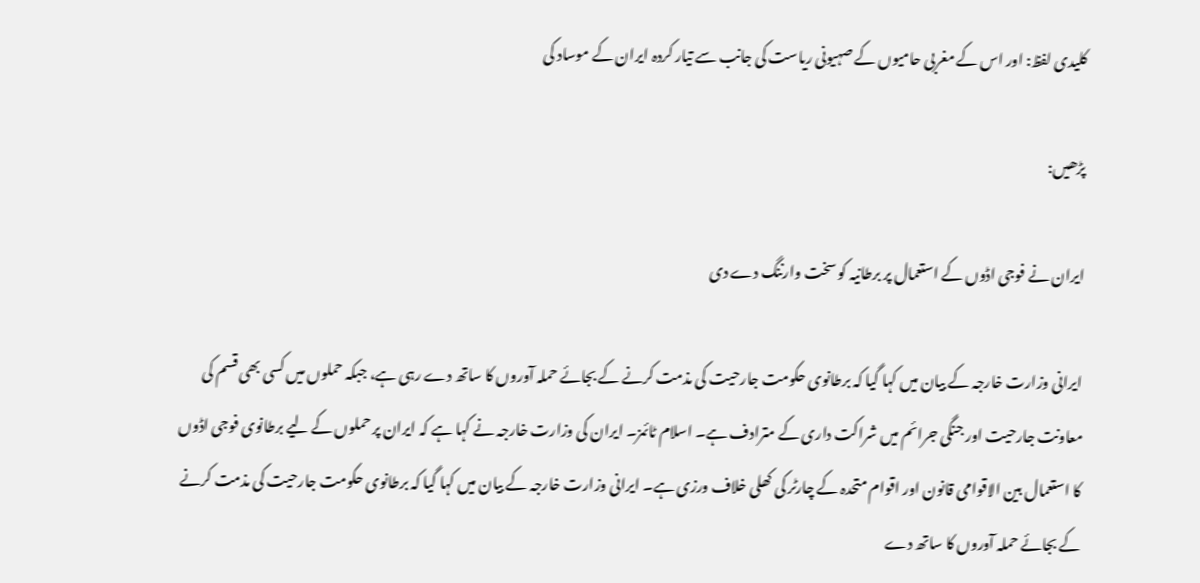کلیدی لفظ: اور اس کے مغربی حامیوں کے صہیونی ریاست کی جانب سے تیار کردہ ایران کے موساد کی

پڑھیں:

ایران نے فوجی اڈوں کے استعمال پر برطانیہ کو سخت وارننگ دے دی

ایرانی وزارت خارجہ کے بیان میں کہا گیا کہ برطانوی حکومت جارحیت کی مذمت کرنے کے بجائے حملہ آوروں کا ساتھ دے رہی ہے، جبکہ حملوں میں کسی بھی قسم کی معاونت جارحیت اور جنگی جرائم میں شراکت داری کے مترادف ہے۔ اسلام ٹائمز۔ ایران کی وزارت خارجہ نے کہا ہے کہ ایران پر حملوں کے لیے برطانوی فوجی اڈوں کا استعمال بین الاقوامی قانون اور اقوام متحدہ کے چارٹر کی کھلی خلاف ورزی ہے۔ ایرانی وزارت خارجہ کے بیان میں کہا گیا کہ برطانوی حکومت جارحیت کی مذمت کرنے کے بجائے حملہ آوروں کا ساتھ دے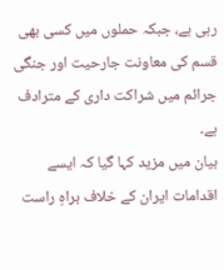رہی ہے، جبکہ حملوں میں کسی بھی قسم کی معاونت جارحیت اور جنگی جرائم میں شراکت داری کے مترادف ہے۔
بیان میں مزید کہا گیا کہ ایسے اقدامات ایران کے خلاف براہِ راست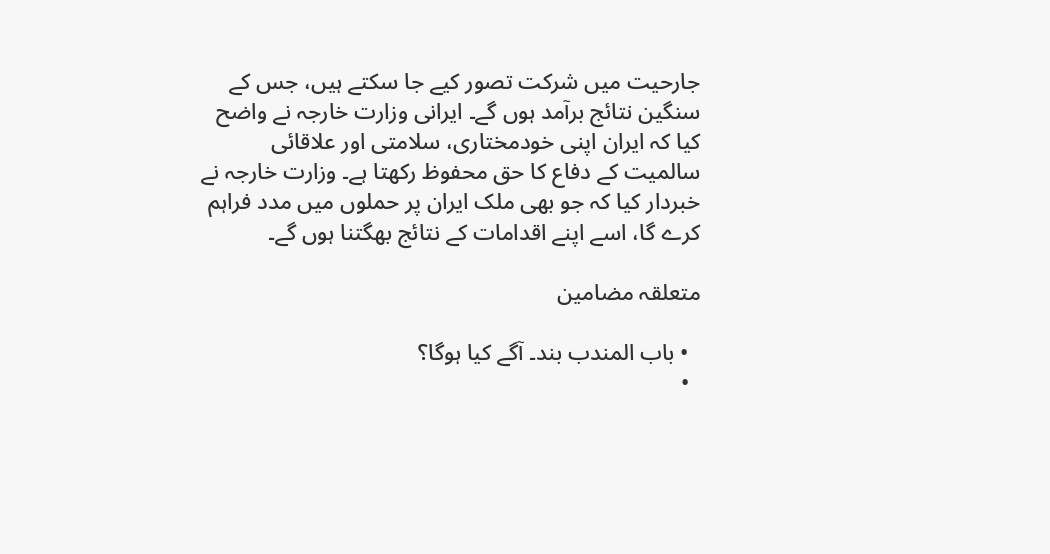جارحیت میں شرکت تصور کیے جا سکتے ہیں، جس کے سنگین نتائج برآمد ہوں گے۔ ایرانی وزارت خارجہ نے واضح کیا کہ ایران اپنی خودمختاری، سلامتی اور علاقائی سالمیت کے دفاع کا حق محفوظ رکھتا ہے۔ وزارت خارجہ نے خبردار کیا کہ جو بھی ملک ایران پر حملوں میں مدد فراہم کرے گا، اسے اپنے اقدامات کے نتائج بھگتنا ہوں گے۔

متعلقہ مضامین

  • باب المندب بند۔ آگے کیا ہوگا؟
  •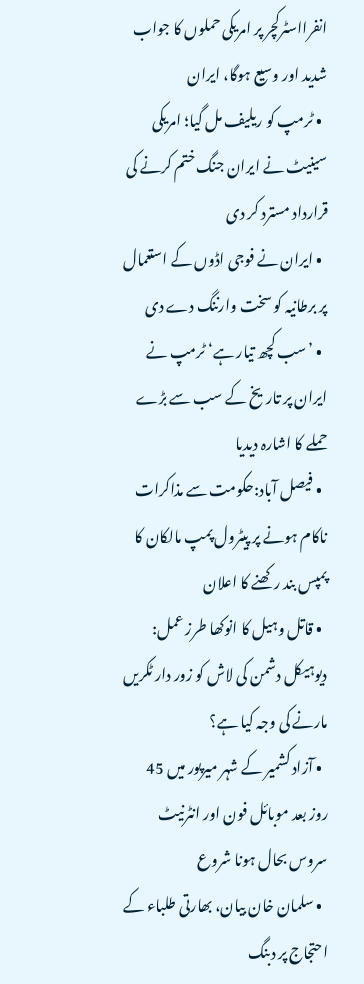انفرااسٹرکچر پر امریکی حملوں کا جواب شدید اور وسیع ہوگا، ایران
  • ٹرمپ کو ریلیف مل گیا؛ امریکی سینیٹ نے ایران جنگ ختم کرنے کی قرارداد مسترد کر دی
  • ایران نے فوجی اڈوں کے استعمال پر برطانیہ کو سخت وارننگ دے دی
  • ’سب کچھ تیار ہے‘ ٹرمپ نے ایران پر تاریخ کے سب سے بڑے حملے کا اشارہ دیدیا
  • فیصل آباد:حکومت سے مذاکرات ناکام ہونے پر پیٹرول پمپ مالکان کا پمپس بند رکھنے کا اعلان
  • قاتل وہیل کا انوکھا طرز عمل: دیوہیکل دشمن کی لاش کو زور دار ٹکریں مارنے کی وجہ کیا ہے؟
  • آزاد کشمیر کے شہر میرپور میں 45 روز بعد موبائل فون اور انٹرنیٹ سروس بحال ہونا شروع
  • سلمان خان بیان، بھارتی طلباء کے احتجاج پر دبنگ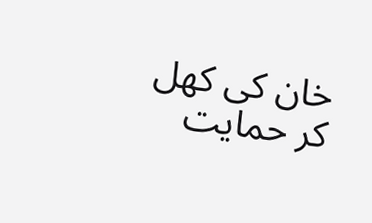خان کی کھل کر حمایت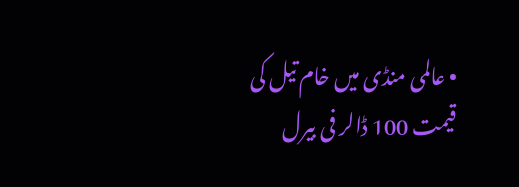• عالمی منڈی میں خام تیل کی قیمت 100 ڈالر فی بیرل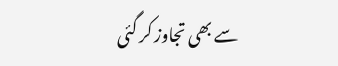سے بھی تجاوز کر گئی